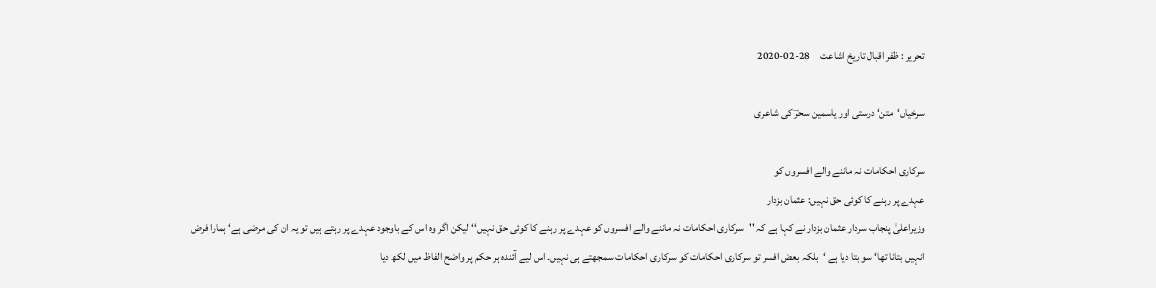تحریر : ظفر اقبال تاریخ اشاعت     28-02-2020

سرخیاں‘متن‘ درستی اور یاسمین سحرؔ کی شاعری

سرکاری احکامات نہ ماننے والے افسروں کو
عہدے پر رہنے کا کوئی حق نہیں: عثمان بزدار
وزیراعلیٰ پنجاب سردار عثمان بزدار نے کہا ہے کہ ''سرکاری احکامات نہ ماننے والے افسروں کو عہدے پر رہنے کا کوئی حق نہیں‘‘ لیکن اگر وہ اس کے باوجود عہدے پر رہتے ہیں تو یہ ان کی مرضی ہے‘ ہمارا فرض انہیں بتانا تھا‘ سو بتا دیا ہے ‘بلکہ بعض افسر تو سرکاری احکامات کو سرکاری احکامات سمجھتے ہی نہیں۔ اس لیے آئندہ ہر حکم پر واضح الفاظ میں لکھ دیا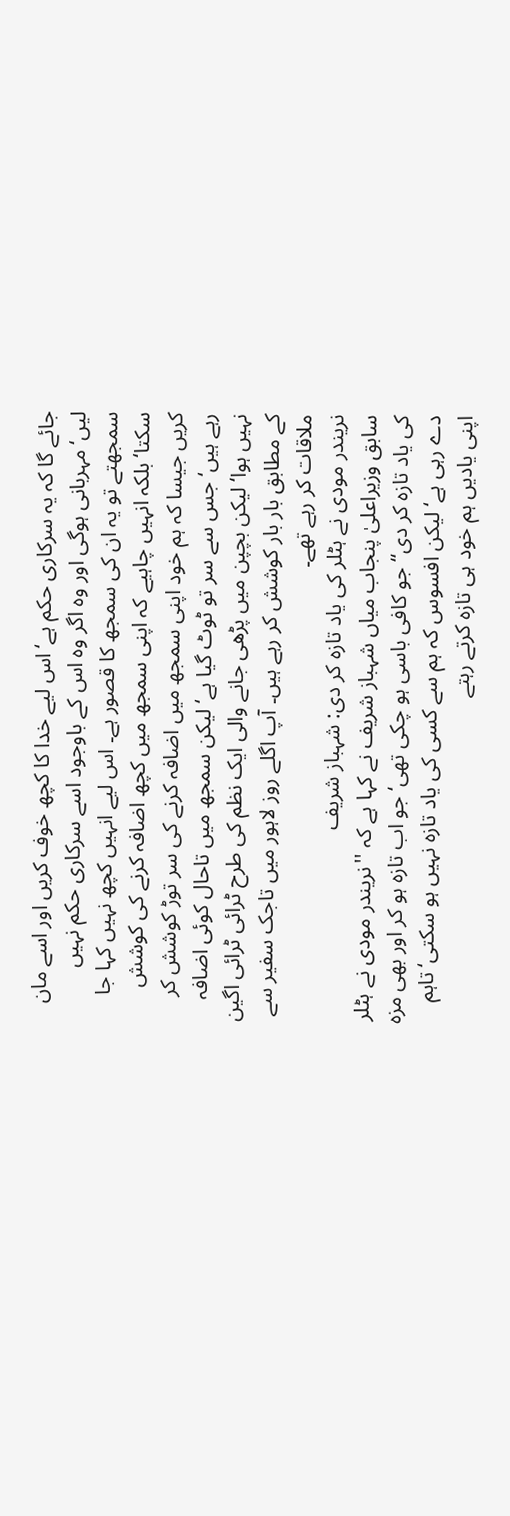جائے گا کہ یہ سرکاری حکم ہے‘ اس لیے خدا کا کچھ خوف کریں اور اسے مان لیں‘ مہربانی ہوگی اور وہ اگر وہ اس کے باوجود اسے سرکاری حکم نہیں سمجھتے تو یہ ان کی سمجھ کا قصور ہے۔ اس لیے انہیں کچھ نہیں کہا جا سکتا‘ بلکہ انہیں چاہیے کہ اپنی سمجھ میں کچھ اضافہ کرنے کی کوشش کریں جیسا کہ ہم خود اپنی سمجھ میں اضافہ کرنے کی سر توڑ کوشش کر رہے ہیں‘ جس سے سر تو ٹوٹ گیا ہے‘ لیکن سمجھ میں تاحال کوئی اضافہ نہیں ہوا‘ لیکن بچپن میں پڑھی جانے والی ایک نظم کی طرح ٹرائی ٹرائی اگین کے مطابق بار بار کوشش کر رہے ہیں۔ آپ اگلے روز لاہور میں تاجک سفیر سے ملاقات کر رہے تھے۔
نریندر مودی نے ہٹلر کی یاد تازہ کر دی: شہباز شریف
سابق وزیراعلیٰ پنجاب میاں شہباز شریف نے کہا ہے کہ ''نریندر مودی نے ہٹلر کی یاد تازہ کر دی‘‘ جو کافی باسی ہو چکی تھی‘ جو اب تازہ ہو کر اور بھی مزہ دے رہی ہے‘ لیکن افسوس کہ ہم سے کسی کی یاد تازہ نہیں ہو سکتی‘ تاہم اپنی یادیں ہم خود ہی تازہ کرتے رہتے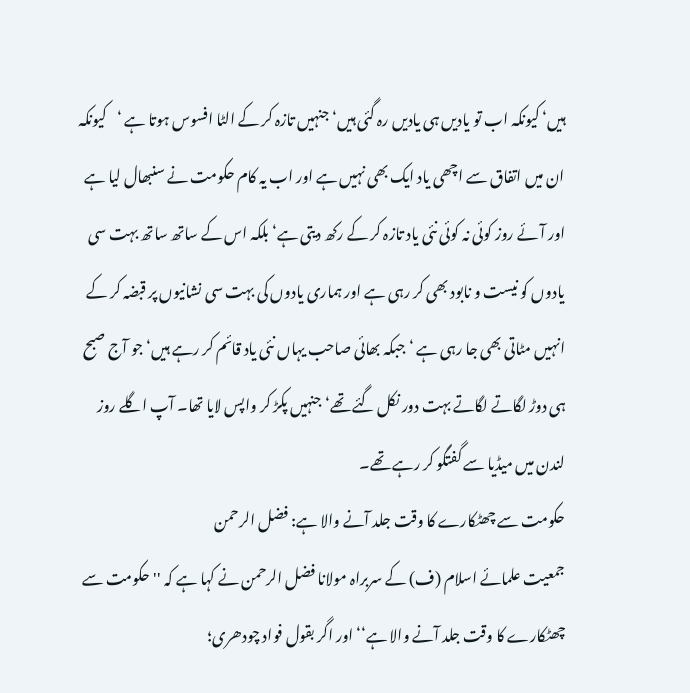ہیں‘ کیونکہ اب تو یادیں ہی یادیں رہ گئی ہیں‘ جنہیں تازہ کر کے الٹا افسوس ہوتا ہے ‘کیونکہ ان میں اتفاق سے اچھی یاد ایک بھی نہیں ہے اور اب یہ کام حکومت نے سنبھال لیا ہے اور آئے روز کوئی نہ کوئی نئی یاد تازہ کر کے رکھ دیتی ہے‘ بلکہ اس کے ساتھ ساتھ بہت سی یادوں کو نیست و نابود بھی کر رہی ہے اور ہماری یادوں کی بہت سی نشانیوں پر قبضہ کر کے انہیں مٹاتی بھی جا رہی ہے ‘جبکہ بھائی صاحب یہاں نئی یاد قائم کر رہے ہیں‘ جو آج صبح ہی دوڑ لگاتے لگاتے بہت دور نکل گئے تھے‘ جنہیں پکڑ کر واپس لایا تھا۔ آپ اگلے روز لندن میں میڈیا سے گفتگو کر رہے تھے۔
حکومت سے چھٹکارے کا وقت جلد آنے والا ہے: فضل الرحمن
جمعیت علمائے اسلام (ف) کے سربراہ مولانا فضل الرحمن نے کہا ہے کہ ''حکومت سے چھٹکارے کا وقت جلد آنے والا ہے‘‘ اور اگر بقول فواد چودھری؛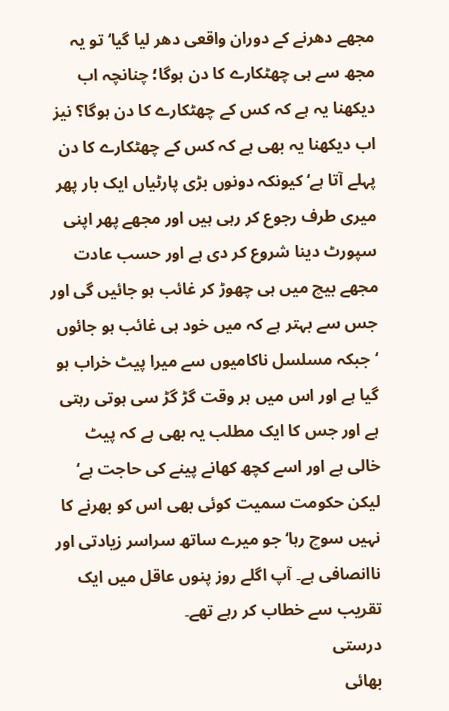مجھے دھرنے کے دوران واقعی دھر لیا گیا‘ تو یہ مجھ سے ہی چھٹکارے کا دن ہوگا؛ چنانچہ اب دیکھنا یہ ہے کہ کس کے چھٹکارے کا دن ہوگا؟ نیز اب دیکھنا یہ بھی ہے کہ کس کے چھٹکارے کا دن پہلے آتا ہے‘ کیونکہ دونوں بڑی پارٹیاں ایک بار پھر میری طرف رجوع کر رہی ہیں اور مجھے پھر اپنی سپورٹ دینا شروع کر دی ہے اور حسب عادت مجھے بیچ میں ہی چھوڑ کر غائب ہو جائیں گی اور جس سے بہتر ہے کہ میں خود ہی غائب ہو جائوں ‘جبکہ مسلسل ناکامیوں سے میرا پیٹ خراب ہو گیا ہے اور اس میں ہر وقت گڑ گڑ سی ہوتی رہتی ہے اور جس کا ایک مطلب یہ بھی ہے کہ پیٹ خالی ہے اور اسے کچھ کھانے پینے کی حاجت ہے‘ لیکن حکومت سمیت کوئی بھی اس کو بھرنے کا نہیں سوچ رہا‘ جو میرے ساتھ سراسر زیادتی اور ناانصافی ہے۔ آپ اگلے روز پنوں عاقل میں ایک تقریب سے خطاب کر رہے تھے۔
درستی
بھائی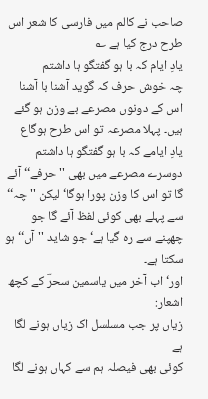صاحب نے کالم میں فارسی کا شعر اس طرح درج کیا ہے ؎
یادِ ایام کہ با ہو گفتگو ہا داشتم
چہ خوش حرف کہ گوید آشنا با آشنا
اس کے دونوں مصرعے بے وزن ہو گئے ہیں۔ پہلا مصرعہ تو اس طرح ہوگاع
یادِ ایامے کہ با ہو گفتگو ہا داشتم
دوسرے مصرعے میں بھی ''حرفے‘‘ آئے گا تو اس کا وزن پورا ہوگا‘ لیکن ''چہ‘‘ سے پہلے بھی کوئی لفظ آئے گا جو چھپنے سے رہ گیا ہے‘ جو شاید ''آں‘‘ ہو سکتا ہے۔
اور‘ اب آخر میں یاسمین سحرؔ کے کچھ اشعار:
زیاں پر جب مسلسل اک زیاں ہونے لگا ہے
کوئی بھی فیصلہ ہم سے کہاں ہونے لگا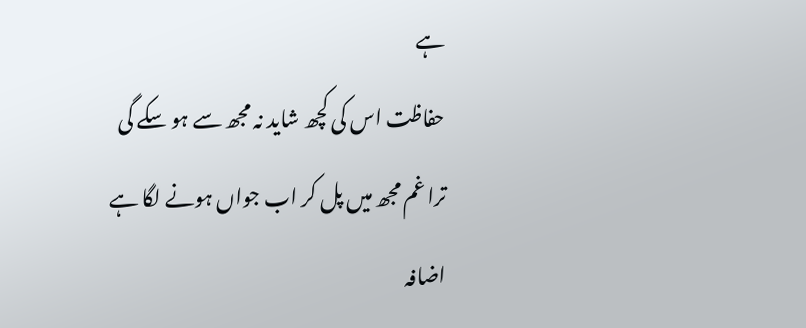ہے
حفاظت اس کی کچھ شاید نہ مجھ سے ہو سکے گی
ترا غم مجھ میں پل کر اب جواں ہونے لگا ہے
اضافہ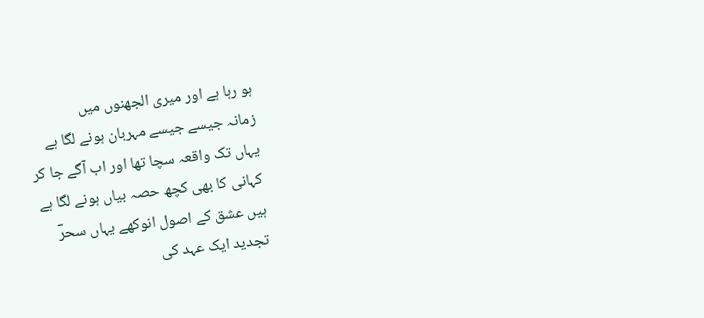ہو رہا ہے اور میری الجھنوں میں
زمانہ جیسے جیسے مہربان ہونے لگا ہے
یہاں تک واقعہ سچا تھا اور اب آگے جا کر
کہانی کا بھی کچھ حصہ بیاں ہونے لگا ہے
ہیں عشق کے اصول انوکھے یہاں سحرؔ
تجدید ایک عہد کی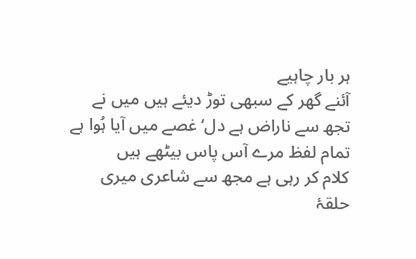ہر بار چاہیے
آئنے گھر کے سبھی توڑ دیئے ہیں میں نے
تجھ سے ناراض ہے دل‘ غصے میں آیا ہُوا ہے
تمام لفظ مرے آس پاس بیٹھے ہیں
کلام کر رہی ہے مجھ سے شاعری میری
حلقۂ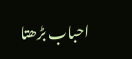احباب بڑھتا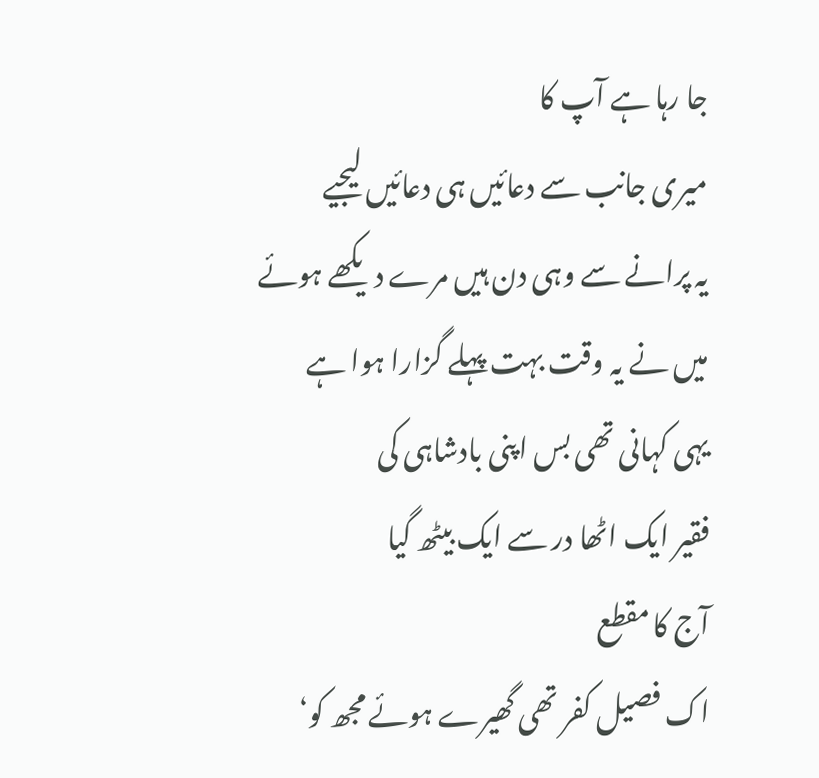جا رہا ہے آپ کا
میری جانب سے دعائیں ہی دعائیں لیجیے
یہ پرانے سے وہی دن ہیں مرے دیکھے ہوئے
میں نے یہ وقت بہت پہلے گزارا ہوا ہے
یہی کہانی تھی بس اپنی بادشاہی کی
فقیر ایک اٹھا در سے ایک بیٹھ گیا
آج کا مقطع
اک فصیل کفر تھی گھیرے ہوئے مجھ کو‘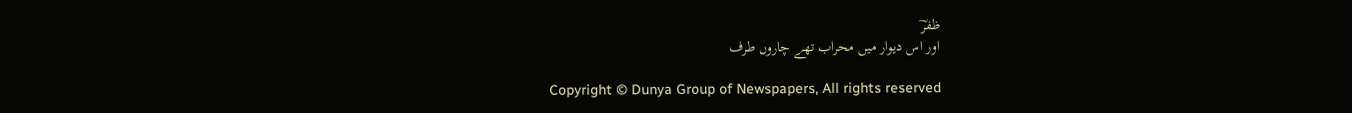ظفرؔ
اور اس دیوار میں محراب تھے چاروں طرف

Copyright © Dunya Group of Newspapers, All rights reserved